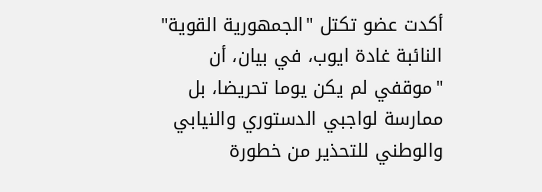أكدت عضو تكتل "الجمهورية القوية" النائبة غادة ايوب، في بيان، أن "موقفي لم يكن يوما تحريضا، بل ممارسة لواجبي الدستوري والنيابي والوطني للتحذير من خطورة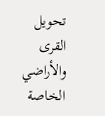تحويل القرى والأراضي الخاصة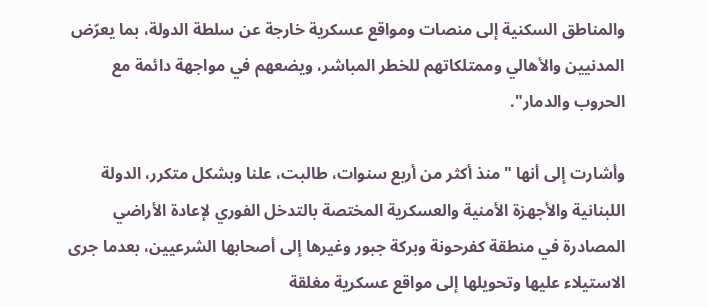والمناطق السكنية إلى منصات ومواقع عسكرية خارجة عن سلطة الدولة، بما يعرّض المدنيين والأهالي وممتلكاتهم للخطر المباشر، ويضعهم في مواجهة دائمة مع الحروب والدمار".

وأشارت إلى أنها "منذ أكثر من أربع سنوات، طالبت، علنا وبشكل متكرر، الدولة اللبنانية والأجهزة الأمنية والعسكرية المختصة بالتدخل الفوري لإعادة الأراضي المصادرة في منطقة كفرحونة وبركة جبور وغيرها إلى أصحابها الشرعيين، بعدما جرى الاستيلاء عليها وتحويلها إلى مواقع عسكرية مغلقة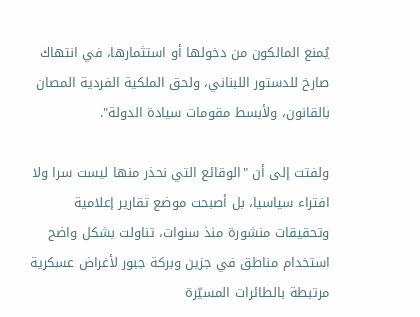يُمنع المالكون من دخولها أو استثمارها، في انتهاك صارخ للدستور اللبناني، ولحق الملكية الفردية المصان بالقانون، ولأبسط مقومات سيادة الدولة".

ولفتت إلى أن "الوقائع التي نحذر منها ليست سرا ولا افتراء سياسيا، بل أصبحت موضع تقارير إعلامية وتحقيقات منشورة منذ سنوات، تناولت بشكل واضح استخدام مناطق في جزين وبركة جبور لأغراض عسكرية مرتبطة بالطائرات المسيّرة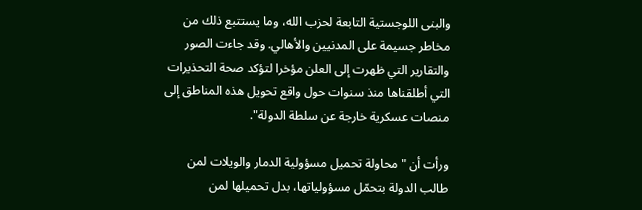والبنى اللوجستية التابعة لحزب الله، وما يستتبع ذلك من مخاطر جسيمة على المدنيين والأهالي. وقد جاءت الصور والتقارير التي ظهرت إلى العلن مؤخرا لتؤكد صحة التحذيرات التي أطلقناها منذ سنوات حول واقع تحويل هذه المناطق إلى منصات عسكرية خارجة عن سلطة الدولة".

ورأت أن "محاولة تحميل مسؤولية الدمار والويلات لمن طالب الدولة بتحمّل مسؤولياتها، بدل تحميلها لمن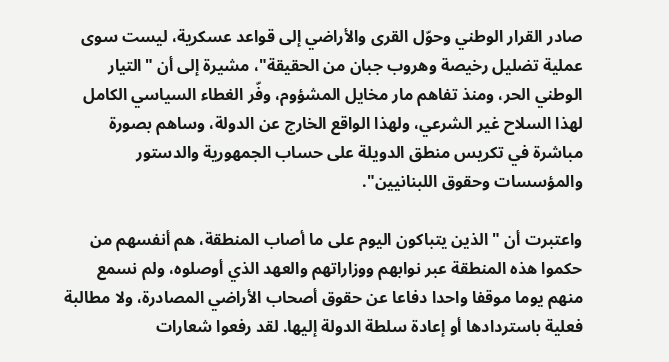صادر القرار الوطني وحوّل القرى والأراضي إلى قواعد عسكرية، ليست سوى عملية تضليل رخيصة وهروب جبان من الحقيقة"، مشيرة إلى أن "التيار الوطني الحر، ومنذ تفاهم مار مخايل المشؤوم، وفّر الغطاء السياسي الكامل لهذا السلاح غير الشرعي، ولهذا الواقع الخارج عن الدولة، وساهم بصورة مباشرة في تكريس منطق الدويلة على حساب الجمهورية والدستور والمؤسسات وحقوق اللبنانيين".

واعتبرت أن "الذين يتباكون اليوم على ما أصاب المنطقة، هم أنفسهم من حكموا هذه المنطقة عبر نوابهم ووزاراتهم والعهد الذي أوصلوه، ولم نسمع منهم يوما موقفا واحدا دفاعا عن حقوق أصحاب الأراضي المصادرة، ولا مطالبة فعلية باستردادها أو إعادة سلطة الدولة إليها. لقد رفعوا شعارات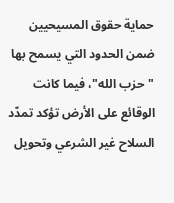حماية حقوق المسيحيين ضمن الحدود التي يسمح بها "حزب الله"، فيما كانت الوقائع على الأرض تؤكد تمدّد السلاح غير الشرعي وتحويل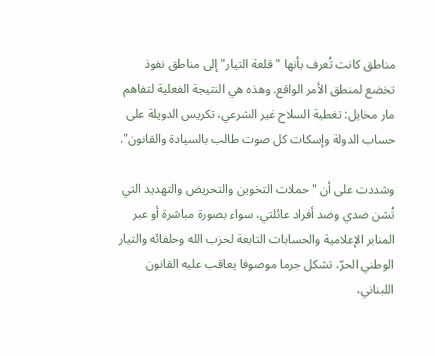مناطق كانت تُعرف بأنها "قلعة التيار" إلى مناطق نفوذ تخضع لمنطق الأمر الواقع. وهذه هي النتيجة الفعلية لتفاهم مار مخايل: تغطية السلاح غير الشرعي، تكريس الدويلة على حساب الدولة وإسكات كل صوت طالب بالسيادة والقانون".

وشددت على أن "حملات التخوين والتحريض والتهديد التي تُشن ضدي وضد أفراد عائلتي، سواء بصورة مباشرة أو عبر المنابر الإعلامية والحسابات التابعة لحزب الله وحلفائه والتيار الوطني الحرّ، تشكل جرما موصوفا يعاقب عليه القانون اللبناني،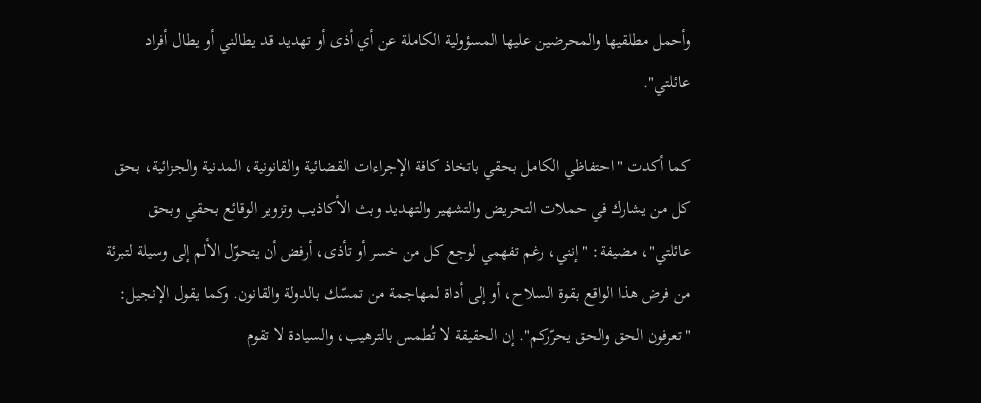وأحمل مطلقيها والمحرضين عليها المسؤولية الكاملة عن أي أذى أو تهديد قد يطالني أو يطال أفراد عائلتي".

كما أكدت "احتفاظي الكامل بحقي باتخاذ كافة الإجراءات القضائية والقانونية، المدنية والجزائية، بحق كل من يشارك في حملات التحريض والتشهير والتهديد وبث الأكاذيب وتزوير الوقائع بحقي وبحق عائلتي"، مضيفة: "إنني، رغم تفهمي لوجع كل من خسر أو تأذى، أرفض أن يتحوّل الألم إلى وسيلة لتبرئة من فرض هذا الواقع بقوة السلاح، أو إلى أداة لمهاجمة من تمسّك بالدولة والقانون. وكما يقول الإنجيل: "تعرفون الحق والحق يحرّركم". إن الحقيقة لا تُطمس بالترهيب، والسيادة لا تقوم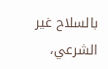بالسلاح غير الشرعي،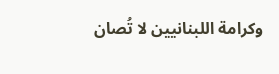وكرامة اللبنانيين لا تُصان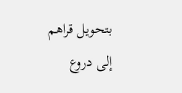بتحويل قراهم إلى دروع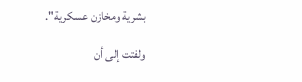بشرية ومخازن عسكرية".

ولفتت إلى أن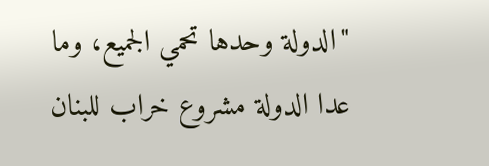"الدولة وحدها تحمي الجميع، وما عدا الدولة مشروع خراب للبنان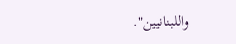واللبنانيين".